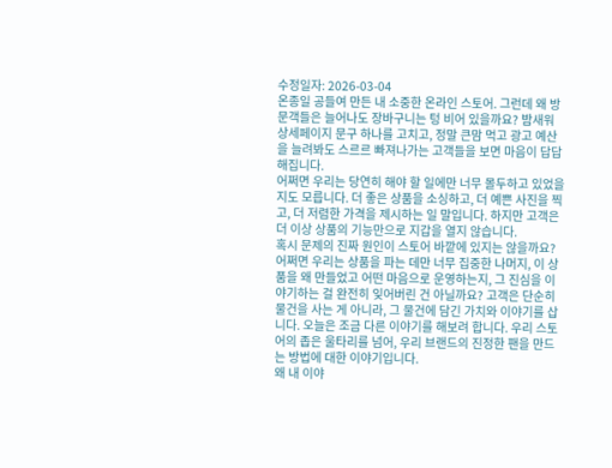수정일자: 2026-03-04
온종일 공들여 만든 내 소중한 온라인 스토어. 그런데 왜 방문객들은 늘어나도 장바구니는 텅 비어 있을까요? 밤새워 상세페이지 문구 하나를 고치고, 정말 큰맘 먹고 광고 예산을 늘려봐도 스르르 빠져나가는 고객들을 보면 마음이 답답해집니다.
어쩌면 우리는 당연히 해야 할 일에만 너무 몰두하고 있었을지도 모릅니다. 더 좋은 상품을 소싱하고, 더 예쁜 사진을 찍고, 더 저렴한 가격을 제시하는 일 말입니다. 하지만 고객은 더 이상 상품의 기능만으로 지갑을 열지 않습니다.
혹시 문제의 진짜 원인이 스토어 바깥에 있지는 않을까요? 어쩌면 우리는 상품을 파는 데만 너무 집중한 나머지, 이 상품을 왜 만들었고 어떤 마음으로 운영하는지, 그 진심을 이야기하는 걸 완전히 잊어버린 건 아닐까요? 고객은 단순히 물건을 사는 게 아니라, 그 물건에 담긴 가치와 이야기를 삽니다. 오늘은 조금 다른 이야기를 해보려 합니다. 우리 스토어의 좁은 울타리를 넘어, 우리 브랜드의 진정한 팬을 만드는 방법에 대한 이야기입니다.
왜 내 이야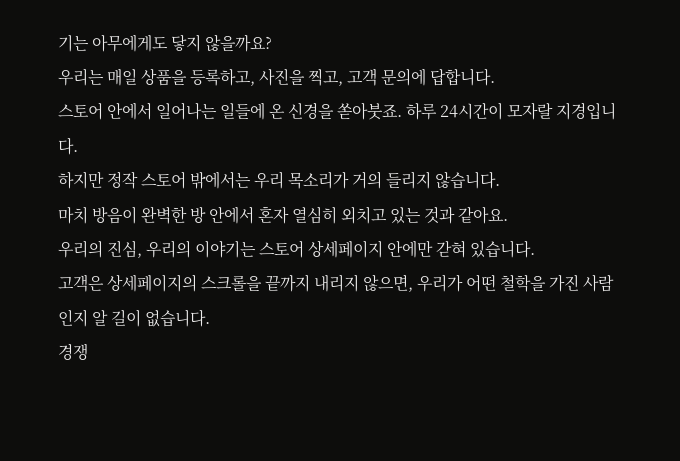기는 아무에게도 닿지 않을까요?
우리는 매일 상품을 등록하고, 사진을 찍고, 고객 문의에 답합니다.
스토어 안에서 일어나는 일들에 온 신경을 쏟아붓죠. 하루 24시간이 모자랄 지경입니다.
하지만 정작 스토어 밖에서는 우리 목소리가 거의 들리지 않습니다.
마치 방음이 완벽한 방 안에서 혼자 열심히 외치고 있는 것과 같아요.
우리의 진심, 우리의 이야기는 스토어 상세페이지 안에만 갇혀 있습니다.
고객은 상세페이지의 스크롤을 끝까지 내리지 않으면, 우리가 어떤 철학을 가진 사람인지 알 길이 없습니다.
경쟁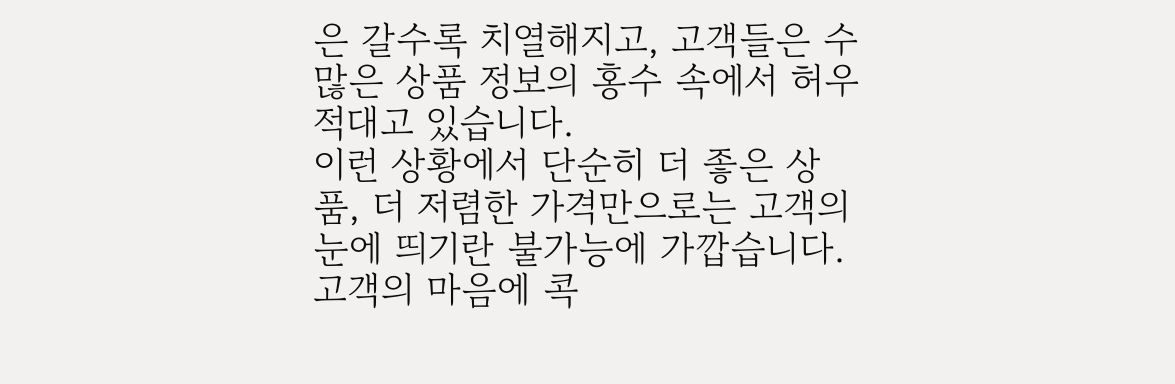은 갈수록 치열해지고, 고객들은 수많은 상품 정보의 홍수 속에서 허우적대고 있습니다.
이런 상황에서 단순히 더 좋은 상품, 더 저렴한 가격만으로는 고객의 눈에 띄기란 불가능에 가깝습니다.
고객의 마음에 콕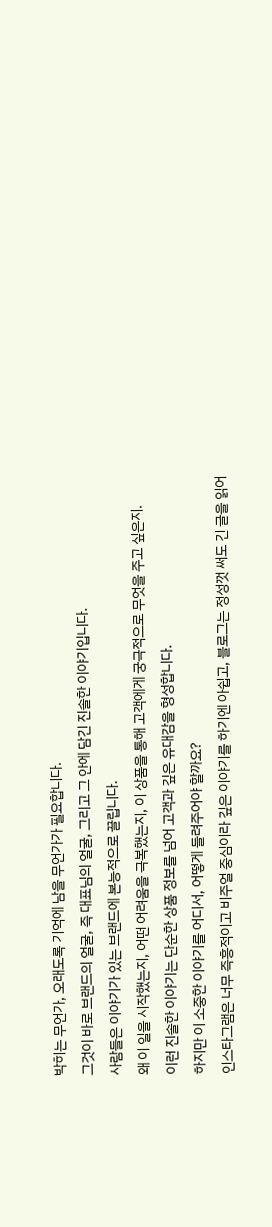박히는 무언가, 오래도록 기억에 남을 무언가가 필요합니다.
그것이 바로 브랜드의 얼굴, 즉 대표님의 얼굴, 그리고 그 안에 담긴 진솔한 이야기입니다.
사람들은 이야기가 있는 브랜드에 본능적으로 끌립니다.
왜 이 일을 시작했는지, 어떤 어려움을 극복했는지, 이 상품을 통해 고객에게 궁극적으로 무엇을 주고 싶은지.
이런 진솔한 이야기는 단순한 상품 정보를 넘어 고객과 깊은 유대감을 형성합니다.
하지만 이 소중한 이야기를 어디서, 어떻게 들려주어야 할까요?
인스타그램은 너무 즉흥적이고 비주얼 중심이라 깊은 이야기를 하기엔 아쉽고, 블로그는 정성껏 써도 긴 글을 읽어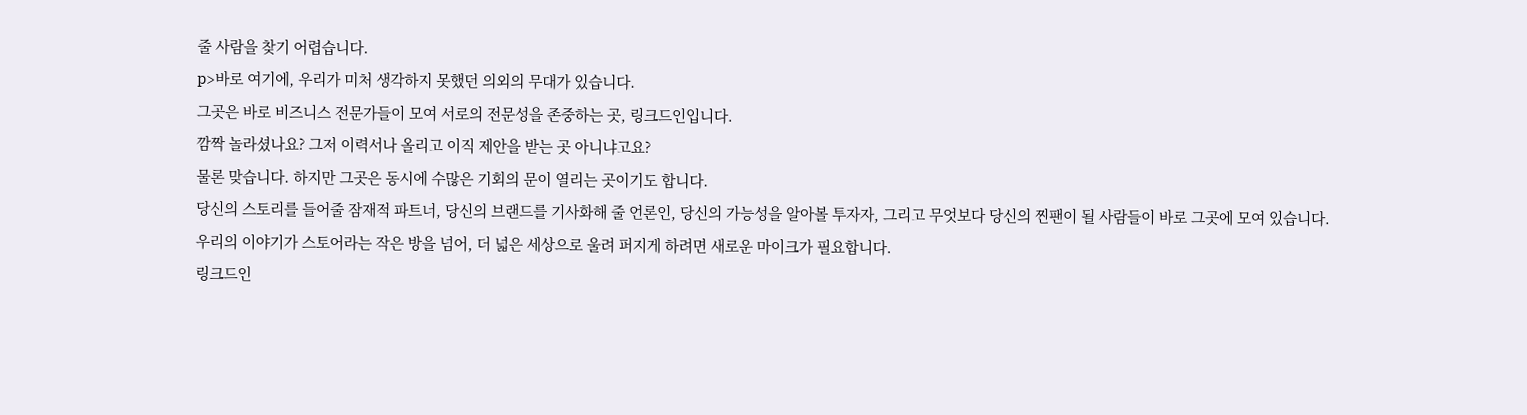줄 사람을 찾기 어렵습니다.
p>바로 여기에, 우리가 미처 생각하지 못했던 의외의 무대가 있습니다.
그곳은 바로 비즈니스 전문가들이 모여 서로의 전문성을 존중하는 곳, 링크드인입니다.
깜짝 놀라셨나요? 그저 이력서나 올리고 이직 제안을 받는 곳 아니냐고요?
물론 맞습니다. 하지만 그곳은 동시에 수많은 기회의 문이 열리는 곳이기도 합니다.
당신의 스토리를 들어줄 잠재적 파트너, 당신의 브랜드를 기사화해 줄 언론인, 당신의 가능성을 알아볼 투자자, 그리고 무엇보다 당신의 찐팬이 될 사람들이 바로 그곳에 모여 있습니다.
우리의 이야기가 스토어라는 작은 방을 넘어, 더 넓은 세상으로 울려 퍼지게 하려면 새로운 마이크가 필요합니다.
링크드인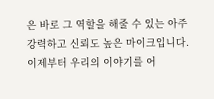은 바로 그 역할을 해줄 수 있는 아주 강력하고 신뢰도 높은 마이크입니다.
이제부터 우리의 이야기를 어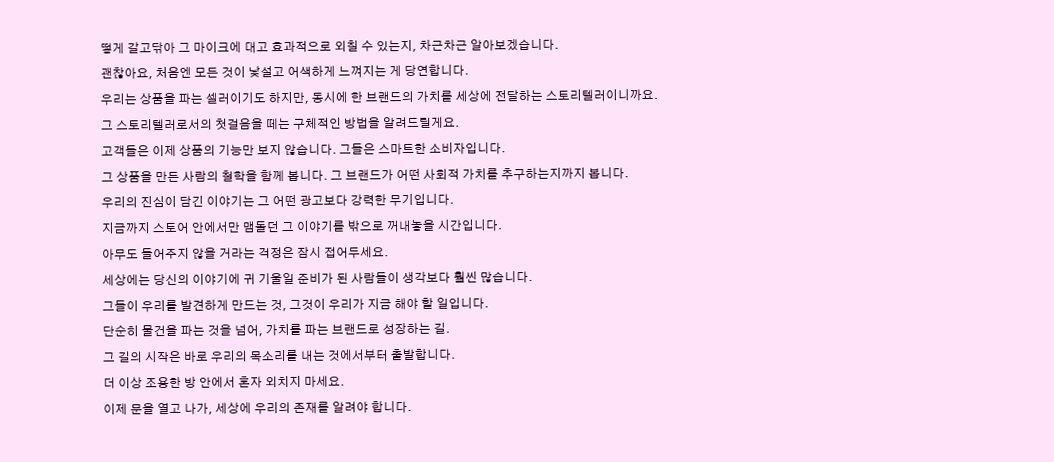떻게 갈고닦아 그 마이크에 대고 효과적으로 외칠 수 있는지, 차근차근 알아보겠습니다.
괜찮아요, 처음엔 모든 것이 낯설고 어색하게 느껴지는 게 당연합니다.
우리는 상품을 파는 셀러이기도 하지만, 동시에 한 브랜드의 가치를 세상에 전달하는 스토리텔러이니까요.
그 스토리텔러로서의 첫걸음을 떼는 구체적인 방법을 알려드릴게요.
고객들은 이제 상품의 기능만 보지 않습니다. 그들은 스마트한 소비자입니다.
그 상품을 만든 사람의 철학을 함께 봅니다. 그 브랜드가 어떤 사회적 가치를 추구하는지까지 봅니다.
우리의 진심이 담긴 이야기는 그 어떤 광고보다 강력한 무기입니다.
지금까지 스토어 안에서만 맴돌던 그 이야기를 밖으로 꺼내놓을 시간입니다.
아무도 들어주지 않을 거라는 걱정은 잠시 접어두세요.
세상에는 당신의 이야기에 귀 기울일 준비가 된 사람들이 생각보다 훨씬 많습니다.
그들이 우리를 발견하게 만드는 것, 그것이 우리가 지금 해야 할 일입니다.
단순히 물건을 파는 것을 넘어, 가치를 파는 브랜드로 성장하는 길.
그 길의 시작은 바로 우리의 목소리를 내는 것에서부터 출발합니다.
더 이상 조용한 방 안에서 혼자 외치지 마세요.
이제 문을 열고 나가, 세상에 우리의 존재를 알려야 합니다.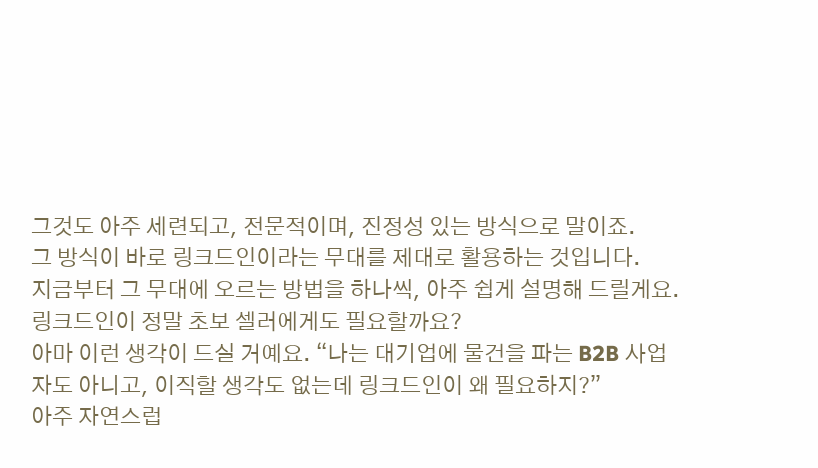그것도 아주 세련되고, 전문적이며, 진정성 있는 방식으로 말이죠.
그 방식이 바로 링크드인이라는 무대를 제대로 활용하는 것입니다.
지금부터 그 무대에 오르는 방법을 하나씩, 아주 쉽게 설명해 드릴게요.
링크드인이 정말 초보 셀러에게도 필요할까요?
아마 이런 생각이 드실 거예요. “나는 대기업에 물건을 파는 B2B 사업자도 아니고, 이직할 생각도 없는데 링크드인이 왜 필요하지?”
아주 자연스럽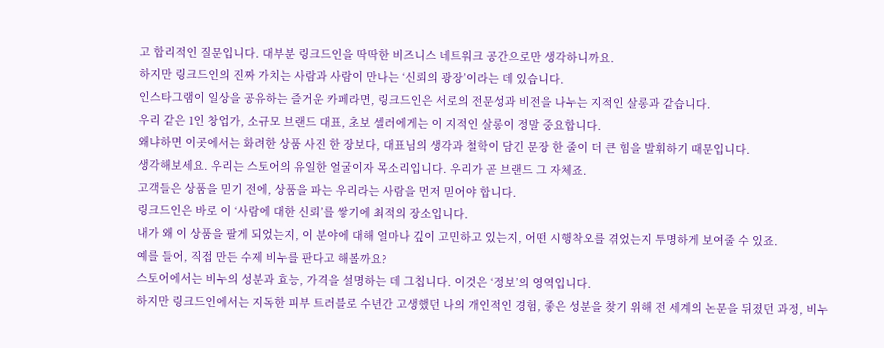고 합리적인 질문입니다. 대부분 링크드인을 딱딱한 비즈니스 네트워크 공간으로만 생각하니까요.
하지만 링크드인의 진짜 가치는 사람과 사람이 만나는 ‘신뢰의 광장’이라는 데 있습니다.
인스타그램이 일상을 공유하는 즐거운 카페라면, 링크드인은 서로의 전문성과 비전을 나누는 지적인 살롱과 같습니다.
우리 같은 1인 창업가, 소규모 브랜드 대표, 초보 셀러에게는 이 지적인 살롱이 정말 중요합니다.
왜냐하면 이곳에서는 화려한 상품 사진 한 장보다, 대표님의 생각과 철학이 담긴 문장 한 줄이 더 큰 힘을 발휘하기 때문입니다.
생각해보세요. 우리는 스토어의 유일한 얼굴이자 목소리입니다. 우리가 곧 브랜드 그 자체죠.
고객들은 상품을 믿기 전에, 상품을 파는 우리라는 사람을 먼저 믿어야 합니다.
링크드인은 바로 이 ‘사람에 대한 신뢰’를 쌓기에 최적의 장소입니다.
내가 왜 이 상품을 팔게 되었는지, 이 분야에 대해 얼마나 깊이 고민하고 있는지, 어떤 시행착오를 겪었는지 투명하게 보여줄 수 있죠.
예를 들어, 직접 만든 수제 비누를 판다고 해볼까요?
스토어에서는 비누의 성분과 효능, 가격을 설명하는 데 그칩니다. 이것은 ‘정보’의 영역입니다.
하지만 링크드인에서는 지독한 피부 트러블로 수년간 고생했던 나의 개인적인 경험, 좋은 성분을 찾기 위해 전 세계의 논문을 뒤졌던 과정, 비누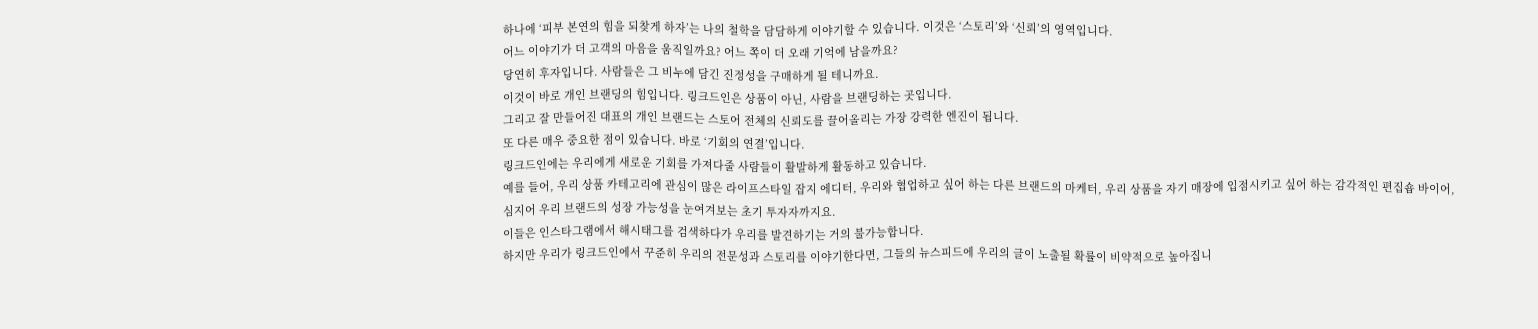하나에 ‘피부 본연의 힘을 되찾게 하자’는 나의 철학을 담담하게 이야기할 수 있습니다. 이것은 ‘스토리’와 ‘신뢰’의 영역입니다.
어느 이야기가 더 고객의 마음을 움직일까요? 어느 쪽이 더 오래 기억에 남을까요?
당연히 후자입니다. 사람들은 그 비누에 담긴 진정성을 구매하게 될 테니까요.
이것이 바로 개인 브랜딩의 힘입니다. 링크드인은 상품이 아닌, 사람을 브랜딩하는 곳입니다.
그리고 잘 만들어진 대표의 개인 브랜드는 스토어 전체의 신뢰도를 끌어올리는 가장 강력한 엔진이 됩니다.
또 다른 매우 중요한 점이 있습니다. 바로 ‘기회의 연결’입니다.
링크드인에는 우리에게 새로운 기회를 가져다줄 사람들이 활발하게 활동하고 있습니다.
예를 들어, 우리 상품 카테고리에 관심이 많은 라이프스타일 잡지 에디터, 우리와 협업하고 싶어 하는 다른 브랜드의 마케터, 우리 상품을 자기 매장에 입점시키고 싶어 하는 감각적인 편집숍 바이어, 심지어 우리 브랜드의 성장 가능성을 눈여겨보는 초기 투자자까지요.
이들은 인스타그램에서 해시태그를 검색하다가 우리를 발견하기는 거의 불가능합니다.
하지만 우리가 링크드인에서 꾸준히 우리의 전문성과 스토리를 이야기한다면, 그들의 뉴스피드에 우리의 글이 노출될 확률이 비약적으로 높아집니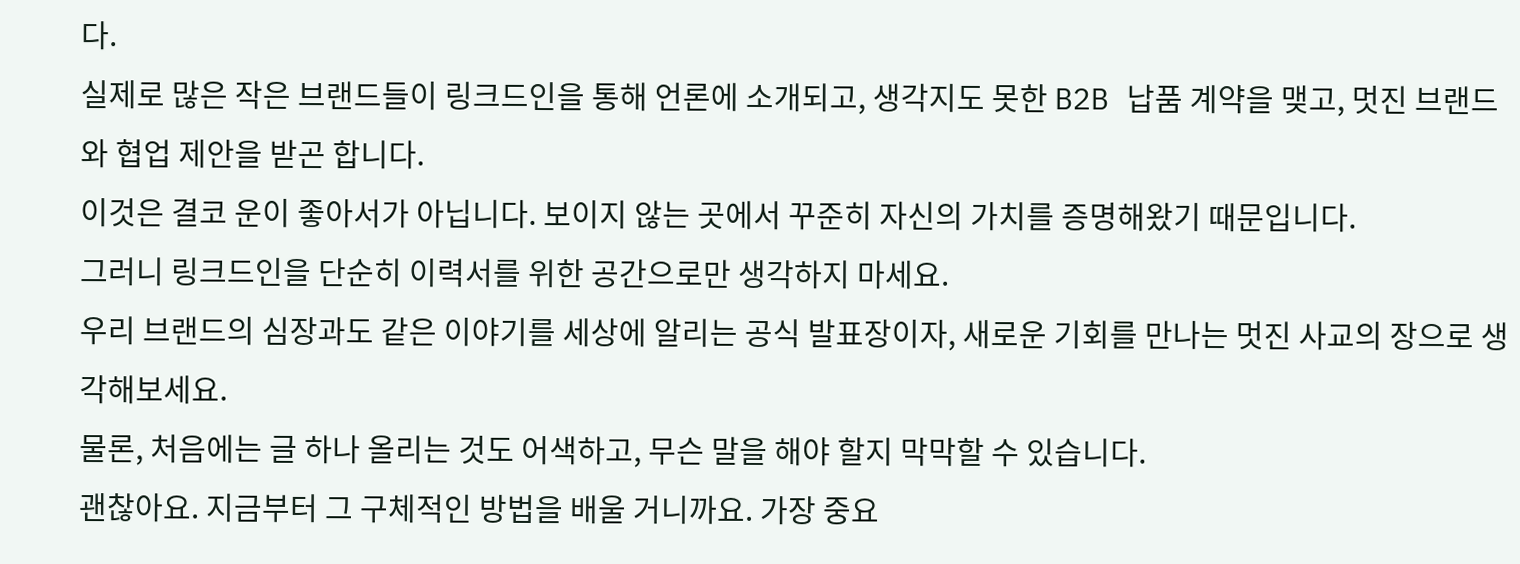다.
실제로 많은 작은 브랜드들이 링크드인을 통해 언론에 소개되고, 생각지도 못한 B2B 납품 계약을 맺고, 멋진 브랜드와 협업 제안을 받곤 합니다.
이것은 결코 운이 좋아서가 아닙니다. 보이지 않는 곳에서 꾸준히 자신의 가치를 증명해왔기 때문입니다.
그러니 링크드인을 단순히 이력서를 위한 공간으로만 생각하지 마세요.
우리 브랜드의 심장과도 같은 이야기를 세상에 알리는 공식 발표장이자, 새로운 기회를 만나는 멋진 사교의 장으로 생각해보세요.
물론, 처음에는 글 하나 올리는 것도 어색하고, 무슨 말을 해야 할지 막막할 수 있습니다.
괜찮아요. 지금부터 그 구체적인 방법을 배울 거니까요. 가장 중요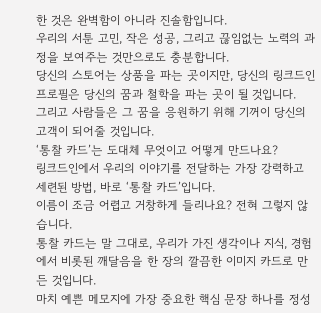한 것은 완벽함이 아니라 진솔함입니다.
우리의 서툰 고민, 작은 성공, 그리고 끊임없는 노력의 과정을 보여주는 것만으로도 충분합니다.
당신의 스토어는 상품을 파는 곳이지만, 당신의 링크드인 프로필은 당신의 꿈과 철학을 파는 곳이 될 것입니다.
그리고 사람들은 그 꿈을 응원하기 위해 기꺼이 당신의 고객이 되어줄 것입니다.
‘통찰 카드’는 도대체 무엇이고 어떻게 만드나요?
링크드인에서 우리의 이야기를 전달하는 가장 강력하고 세련된 방법, 바로 ‘통찰 카드’입니다.
이름이 조금 어렵고 거창하게 들리나요? 전혀 그렇지 않습니다.
통찰 카드는 말 그대로, 우리가 가진 생각이나 지식, 경험에서 비롯된 깨달음을 한 장의 깔끔한 이미지 카드로 만든 것입니다.
마치 예쁜 메모지에 가장 중요한 핵심 문장 하나를 정성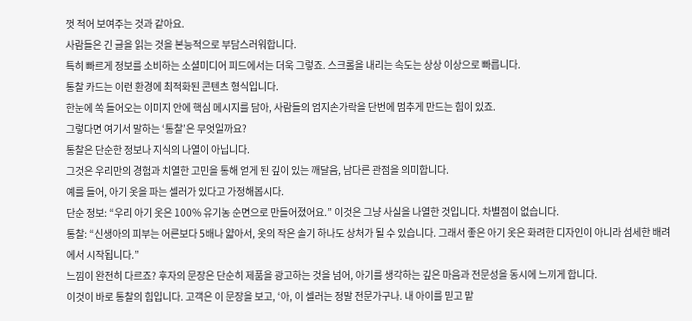껏 적어 보여주는 것과 같아요.
사람들은 긴 글을 읽는 것을 본능적으로 부담스러워합니다.
특히 빠르게 정보를 소비하는 소셜미디어 피드에서는 더욱 그렇죠. 스크롤을 내리는 속도는 상상 이상으로 빠릅니다.
통찰 카드는 이런 환경에 최적화된 콘텐츠 형식입니다.
한눈에 쏙 들어오는 이미지 안에 핵심 메시지를 담아, 사람들의 엄지손가락을 단번에 멈추게 만드는 힘이 있죠.
그렇다면 여기서 말하는 ‘통찰’은 무엇일까요?
통찰은 단순한 정보나 지식의 나열이 아닙니다.
그것은 우리만의 경험과 치열한 고민을 통해 얻게 된 깊이 있는 깨달음, 남다른 관점을 의미합니다.
예를 들어, 아기 옷을 파는 셀러가 있다고 가정해봅시다.
단순 정보: “우리 아기 옷은 100% 유기농 순면으로 만들어졌어요.” 이것은 그냥 사실을 나열한 것입니다. 차별점이 없습니다.
통찰: “신생아의 피부는 어른보다 5배나 얇아서, 옷의 작은 솔기 하나도 상처가 될 수 있습니다. 그래서 좋은 아기 옷은 화려한 디자인이 아니라 섬세한 배려에서 시작됩니다.”
느낌이 완전히 다르죠? 후자의 문장은 단순히 제품을 광고하는 것을 넘어, 아기를 생각하는 깊은 마음과 전문성을 동시에 느끼게 합니다.
이것이 바로 통찰의 힘입니다. 고객은 이 문장을 보고, ‘아, 이 셀러는 정말 전문가구나. 내 아이를 믿고 맡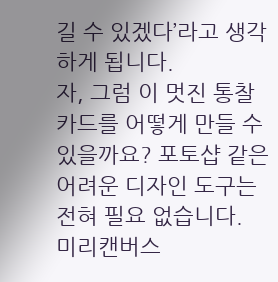길 수 있겠다’라고 생각하게 됩니다.
자, 그럼 이 멋진 통찰 카드를 어떻게 만들 수 있을까요? 포토샵 같은 어려운 디자인 도구는 전혀 필요 없습니다.
미리캔버스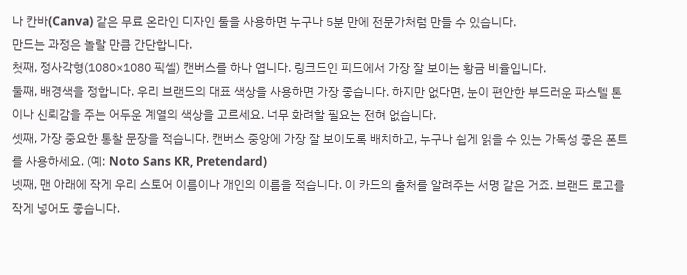나 칸바(Canva) 같은 무료 온라인 디자인 툴을 사용하면 누구나 5분 만에 전문가처럼 만들 수 있습니다.
만드는 과정은 놀랄 만큼 간단합니다.
첫째, 정사각형(1080×1080 픽셀) 캔버스를 하나 엽니다. 링크드인 피드에서 가장 잘 보이는 황금 비율입니다.
둘째, 배경색을 정합니다. 우리 브랜드의 대표 색상을 사용하면 가장 좋습니다. 하지만 없다면, 눈이 편안한 부드러운 파스텔 톤이나 신뢰감을 주는 어두운 계열의 색상을 고르세요. 너무 화려할 필요는 전혀 없습니다.
셋째, 가장 중요한 통찰 문장을 적습니다. 캔버스 중앙에 가장 잘 보이도록 배치하고, 누구나 쉽게 읽을 수 있는 가독성 좋은 폰트를 사용하세요. (예: Noto Sans KR, Pretendard)
넷째, 맨 아래에 작게 우리 스토어 이름이나 개인의 이름을 적습니다. 이 카드의 출처를 알려주는 서명 같은 거죠. 브랜드 로고를 작게 넣어도 좋습니다.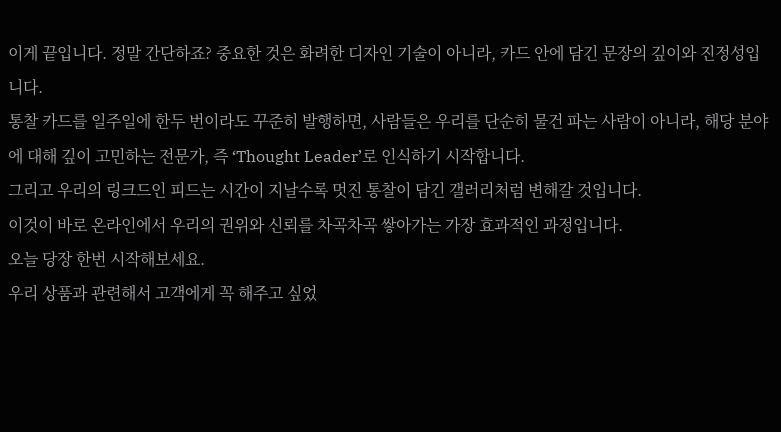이게 끝입니다. 정말 간단하죠? 중요한 것은 화려한 디자인 기술이 아니라, 카드 안에 담긴 문장의 깊이와 진정성입니다.
통찰 카드를 일주일에 한두 번이라도 꾸준히 발행하면, 사람들은 우리를 단순히 물건 파는 사람이 아니라, 해당 분야에 대해 깊이 고민하는 전문가, 즉 ‘Thought Leader’로 인식하기 시작합니다.
그리고 우리의 링크드인 피드는 시간이 지날수록 멋진 통찰이 담긴 갤러리처럼 변해갈 것입니다.
이것이 바로 온라인에서 우리의 권위와 신뢰를 차곡차곡 쌓아가는 가장 효과적인 과정입니다.
오늘 당장 한번 시작해보세요.
우리 상품과 관련해서 고객에게 꼭 해주고 싶었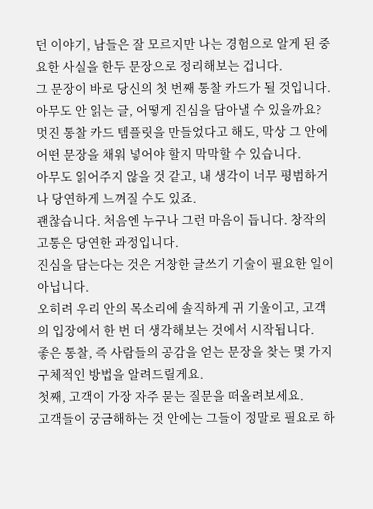던 이야기, 남들은 잘 모르지만 나는 경험으로 알게 된 중요한 사실을 한두 문장으로 정리해보는 겁니다.
그 문장이 바로 당신의 첫 번째 통찰 카드가 될 것입니다.
아무도 안 읽는 글, 어떻게 진심을 담아낼 수 있을까요?
멋진 통찰 카드 템플릿을 만들었다고 해도, 막상 그 안에 어떤 문장을 채워 넣어야 할지 막막할 수 있습니다.
아무도 읽어주지 않을 것 같고, 내 생각이 너무 평범하거나 당연하게 느껴질 수도 있죠.
괜찮습니다. 처음엔 누구나 그런 마음이 듭니다. 창작의 고통은 당연한 과정입니다.
진심을 담는다는 것은 거창한 글쓰기 기술이 필요한 일이 아닙니다.
오히려 우리 안의 목소리에 솔직하게 귀 기울이고, 고객의 입장에서 한 번 더 생각해보는 것에서 시작됩니다.
좋은 통찰, 즉 사람들의 공감을 얻는 문장을 찾는 몇 가지 구체적인 방법을 알려드릴게요.
첫째, 고객이 가장 자주 묻는 질문을 떠올려보세요.
고객들이 궁금해하는 것 안에는 그들이 정말로 필요로 하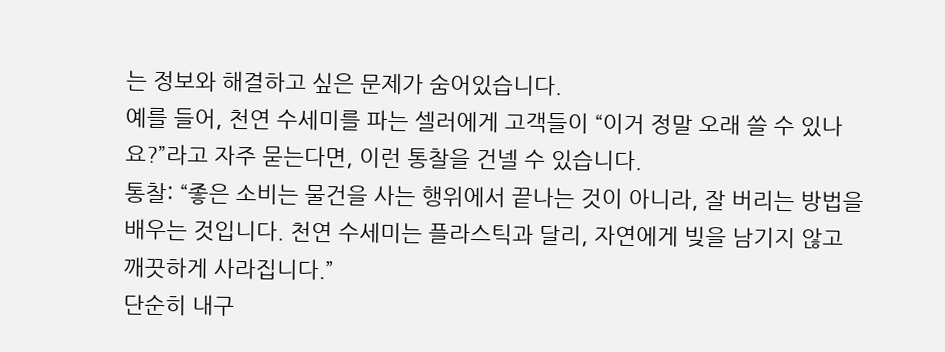는 정보와 해결하고 싶은 문제가 숨어있습니다.
예를 들어, 천연 수세미를 파는 셀러에게 고객들이 “이거 정말 오래 쓸 수 있나요?”라고 자주 묻는다면, 이런 통찰을 건넬 수 있습니다.
통찰: “좋은 소비는 물건을 사는 행위에서 끝나는 것이 아니라, 잘 버리는 방법을 배우는 것입니다. 천연 수세미는 플라스틱과 달리, 자연에게 빚을 남기지 않고 깨끗하게 사라집니다.”
단순히 내구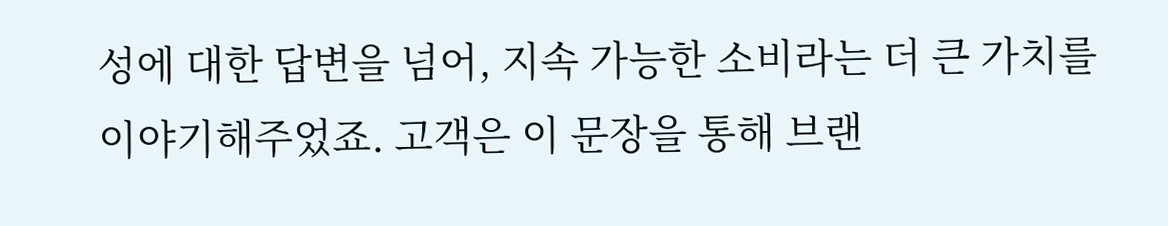성에 대한 답변을 넘어, 지속 가능한 소비라는 더 큰 가치를 이야기해주었죠. 고객은 이 문장을 통해 브랜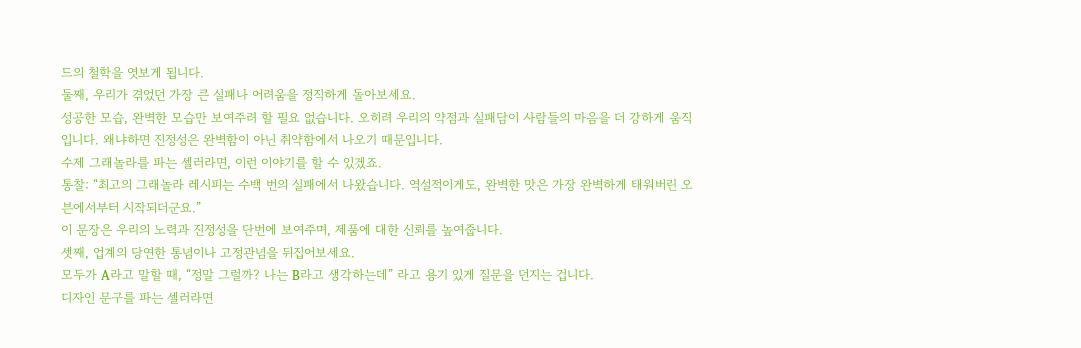드의 철학을 엿보게 됩니다.
둘째, 우리가 겪었던 가장 큰 실패나 어려움을 정직하게 돌아보세요.
성공한 모습, 완벽한 모습만 보여주려 할 필요 없습니다. 오히려 우리의 약점과 실패담이 사람들의 마음을 더 강하게 움직입니다. 왜냐하면 진정성은 완벽함이 아닌 취약함에서 나오기 때문입니다.
수제 그래놀라를 파는 셀러라면, 이런 이야기를 할 수 있겠죠.
통찰: “최고의 그래놀라 레시피는 수백 번의 실패에서 나왔습니다. 역설적이게도, 완벽한 맛은 가장 완벽하게 태워버린 오븐에서부터 시작되더군요.”
이 문장은 우리의 노력과 진정성을 단번에 보여주며, 제품에 대한 신뢰를 높여줍니다.
셋째, 업계의 당연한 통념이나 고정관념을 뒤집어보세요.
모두가 A라고 말할 때, “정말 그럴까? 나는 B라고 생각하는데” 라고 용기 있게 질문을 던지는 겁니다.
디자인 문구를 파는 셀러라면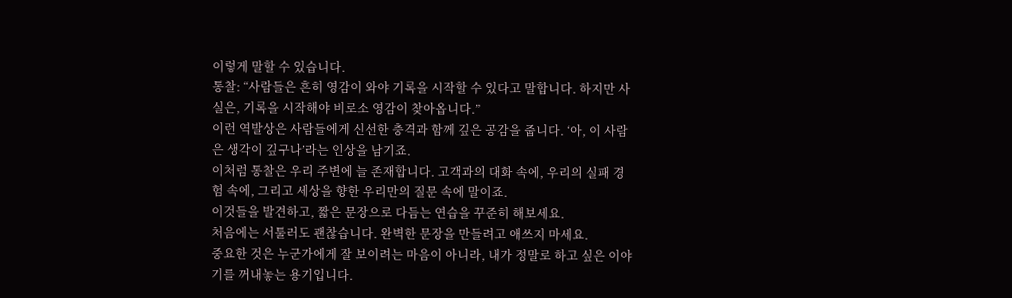이렇게 말할 수 있습니다.
통찰: “사람들은 흔히 영감이 와야 기록을 시작할 수 있다고 말합니다. 하지만 사실은, 기록을 시작해야 비로소 영감이 찾아옵니다.”
이런 역발상은 사람들에게 신선한 충격과 함께 깊은 공감을 줍니다. ‘아, 이 사람은 생각이 깊구나’라는 인상을 남기죠.
이처럼 통찰은 우리 주변에 늘 존재합니다. 고객과의 대화 속에, 우리의 실패 경험 속에, 그리고 세상을 향한 우리만의 질문 속에 말이죠.
이것들을 발견하고, 짧은 문장으로 다듬는 연습을 꾸준히 해보세요.
처음에는 서툴러도 괜찮습니다. 완벽한 문장을 만들려고 애쓰지 마세요.
중요한 것은 누군가에게 잘 보이려는 마음이 아니라, 내가 정말로 하고 싶은 이야기를 꺼내놓는 용기입니다.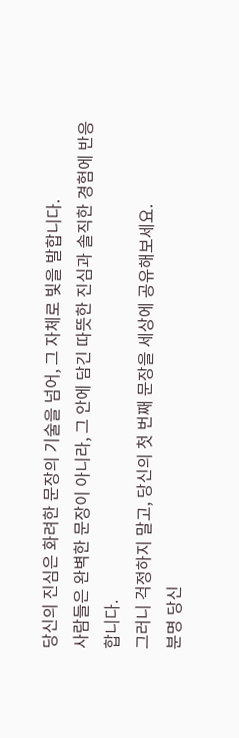당신의 진심은 화려한 문장의 기술을 넘어, 그 자체로 빛을 발합니다.
사람들은 완벽한 문장이 아니라, 그 안에 담긴 따뜻한 진심과 솔직한 경험에 반응합니다.
그러니 걱정하지 말고, 당신의 첫 번째 문장을 세상에 공유해보세요.
분명 당신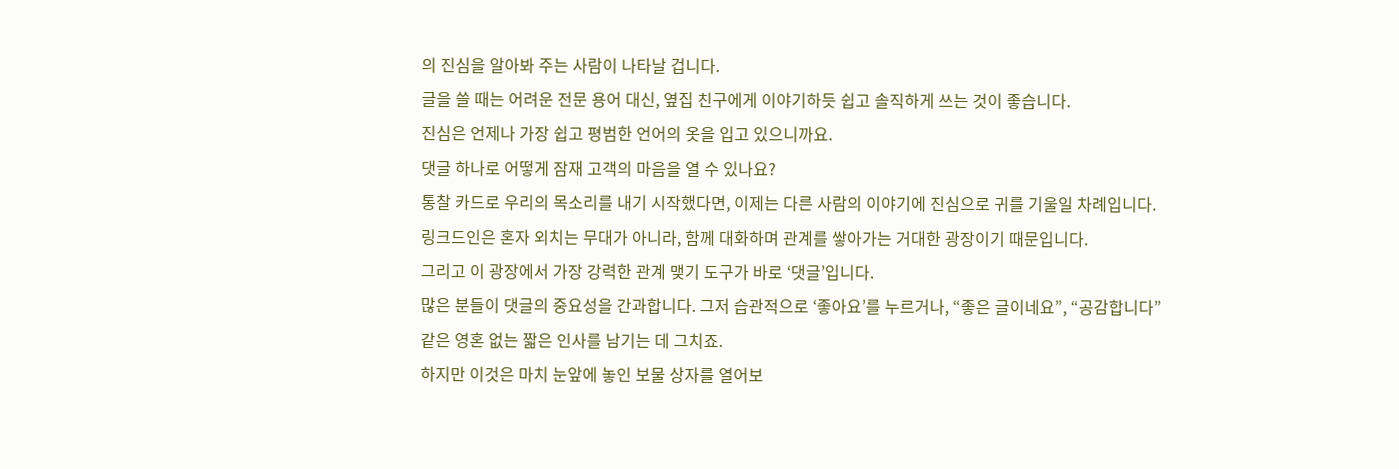의 진심을 알아봐 주는 사람이 나타날 겁니다.
글을 쓸 때는 어려운 전문 용어 대신, 옆집 친구에게 이야기하듯 쉽고 솔직하게 쓰는 것이 좋습니다.
진심은 언제나 가장 쉽고 평범한 언어의 옷을 입고 있으니까요.
댓글 하나로 어떻게 잠재 고객의 마음을 열 수 있나요?
통찰 카드로 우리의 목소리를 내기 시작했다면, 이제는 다른 사람의 이야기에 진심으로 귀를 기울일 차례입니다.
링크드인은 혼자 외치는 무대가 아니라, 함께 대화하며 관계를 쌓아가는 거대한 광장이기 때문입니다.
그리고 이 광장에서 가장 강력한 관계 맺기 도구가 바로 ‘댓글’입니다.
많은 분들이 댓글의 중요성을 간과합니다. 그저 습관적으로 ‘좋아요’를 누르거나, “좋은 글이네요”, “공감합니다” 같은 영혼 없는 짧은 인사를 남기는 데 그치죠.
하지만 이것은 마치 눈앞에 놓인 보물 상자를 열어보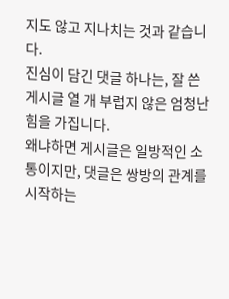지도 않고 지나치는 것과 같습니다.
진심이 담긴 댓글 하나는, 잘 쓴 게시글 열 개 부럽지 않은 엄청난 힘을 가집니다.
왜냐하면 게시글은 일방적인 소통이지만, 댓글은 쌍방의 관계를 시작하는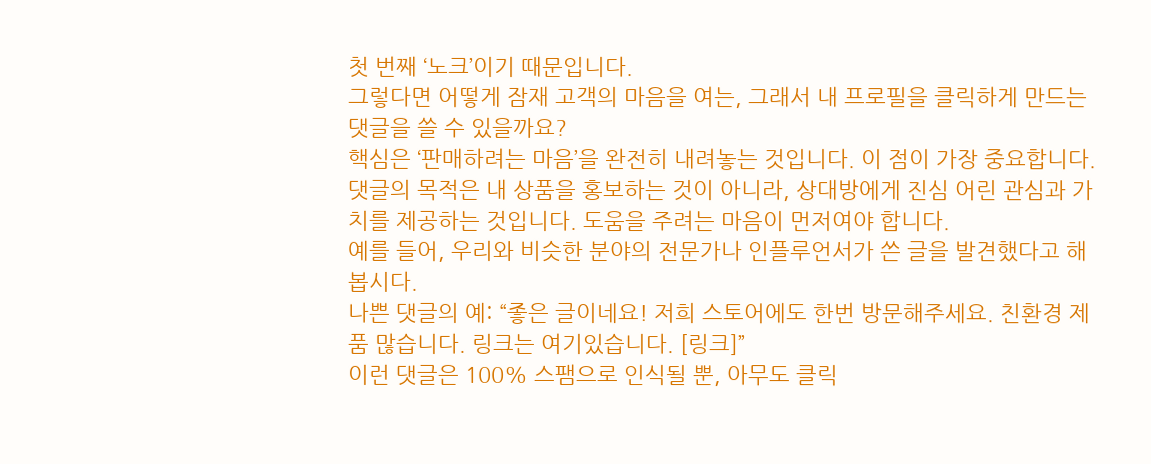첫 번째 ‘노크’이기 때문입니다.
그렇다면 어떻게 잠재 고객의 마음을 여는, 그래서 내 프로필을 클릭하게 만드는 댓글을 쓸 수 있을까요?
핵심은 ‘판매하려는 마음’을 완전히 내려놓는 것입니다. 이 점이 가장 중요합니다.
댓글의 목적은 내 상품을 홍보하는 것이 아니라, 상대방에게 진심 어린 관심과 가치를 제공하는 것입니다. 도움을 주려는 마음이 먼저여야 합니다.
예를 들어, 우리와 비슷한 분야의 전문가나 인플루언서가 쓴 글을 발견했다고 해봅시다.
나쁜 댓글의 예: “좋은 글이네요! 저희 스토어에도 한번 방문해주세요. 친환경 제품 많습니다. 링크는 여기있습니다. [링크]”
이런 댓글은 100% 스팸으로 인식될 뿐, 아무도 클릭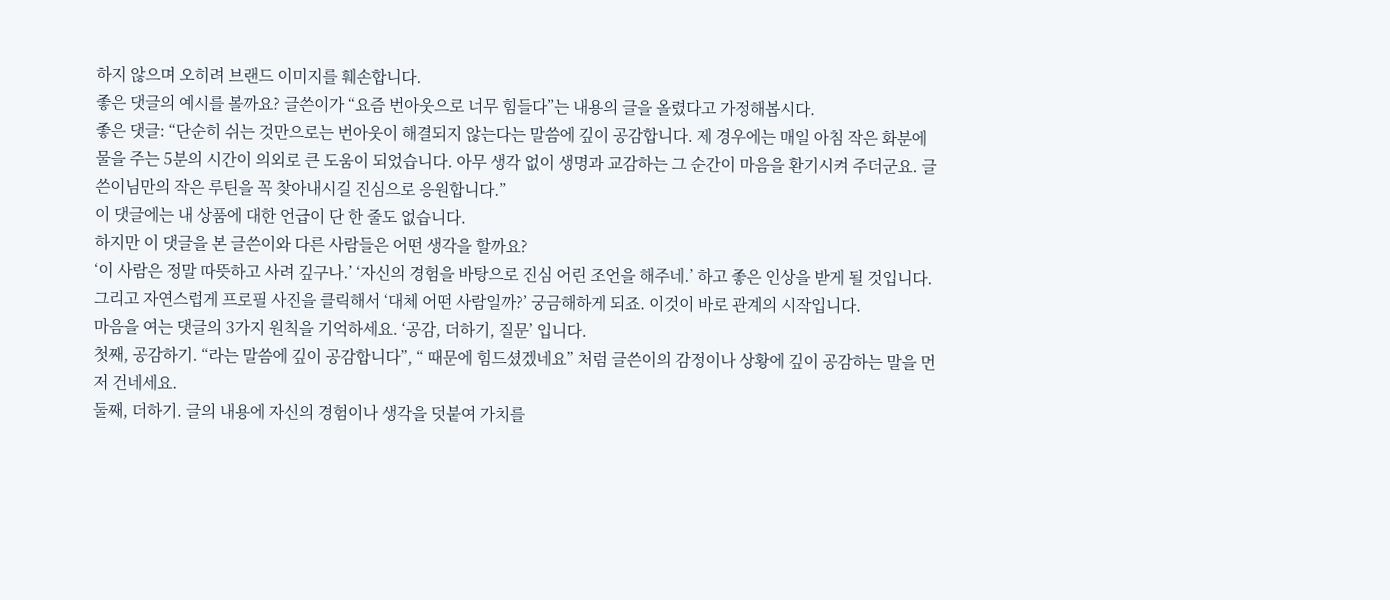하지 않으며 오히려 브랜드 이미지를 훼손합니다.
좋은 댓글의 예시를 볼까요? 글쓴이가 “요즘 번아웃으로 너무 힘들다”는 내용의 글을 올렸다고 가정해봅시다.
좋은 댓글: “단순히 쉬는 것만으로는 번아웃이 해결되지 않는다는 말씀에 깊이 공감합니다. 제 경우에는 매일 아침 작은 화분에 물을 주는 5분의 시간이 의외로 큰 도움이 되었습니다. 아무 생각 없이 생명과 교감하는 그 순간이 마음을 환기시켜 주더군요. 글쓴이님만의 작은 루틴을 꼭 찾아내시길 진심으로 응원합니다.”
이 댓글에는 내 상품에 대한 언급이 단 한 줄도 없습니다.
하지만 이 댓글을 본 글쓴이와 다른 사람들은 어떤 생각을 할까요?
‘이 사람은 정말 따뜻하고 사려 깊구나.’ ‘자신의 경험을 바탕으로 진심 어린 조언을 해주네.’ 하고 좋은 인상을 받게 될 것입니다.
그리고 자연스럽게 프로필 사진을 클릭해서 ‘대체 어떤 사람일까?’ 궁금해하게 되죠. 이것이 바로 관계의 시작입니다.
마음을 여는 댓글의 3가지 원칙을 기억하세요. ‘공감, 더하기, 질문’ 입니다.
첫째, 공감하기. “라는 말씀에 깊이 공감합니다”, “ 때문에 힘드셨겠네요” 처럼 글쓴이의 감정이나 상황에 깊이 공감하는 말을 먼저 건네세요.
둘째, 더하기. 글의 내용에 자신의 경험이나 생각을 덧붙여 가치를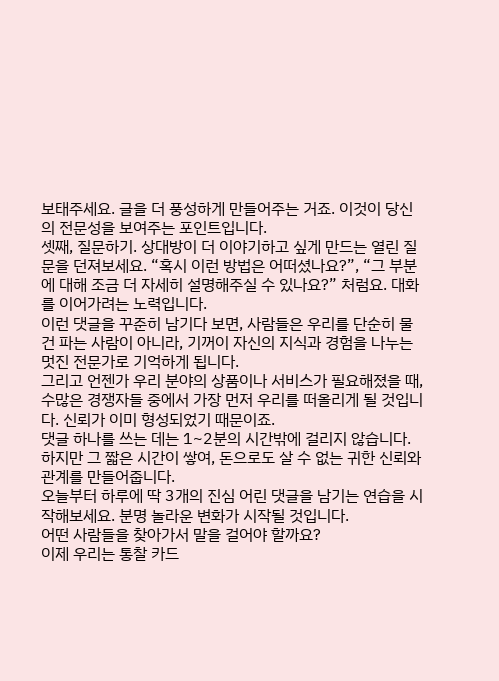보태주세요. 글을 더 풍성하게 만들어주는 거죠. 이것이 당신의 전문성을 보여주는 포인트입니다.
셋째, 질문하기. 상대방이 더 이야기하고 싶게 만드는 열린 질문을 던져보세요. “혹시 이런 방법은 어떠셨나요?”, “그 부분에 대해 조금 더 자세히 설명해주실 수 있나요?” 처럼요. 대화를 이어가려는 노력입니다.
이런 댓글을 꾸준히 남기다 보면, 사람들은 우리를 단순히 물건 파는 사람이 아니라, 기꺼이 자신의 지식과 경험을 나누는 멋진 전문가로 기억하게 됩니다.
그리고 언젠가 우리 분야의 상품이나 서비스가 필요해졌을 때, 수많은 경쟁자들 중에서 가장 먼저 우리를 떠올리게 될 것입니다. 신뢰가 이미 형성되었기 때문이죠.
댓글 하나를 쓰는 데는 1~2분의 시간밖에 걸리지 않습니다.
하지만 그 짧은 시간이 쌓여, 돈으로도 살 수 없는 귀한 신뢰와 관계를 만들어줍니다.
오늘부터 하루에 딱 3개의 진심 어린 댓글을 남기는 연습을 시작해보세요. 분명 놀라운 변화가 시작될 것입니다.
어떤 사람들을 찾아가서 말을 걸어야 할까요?
이제 우리는 통찰 카드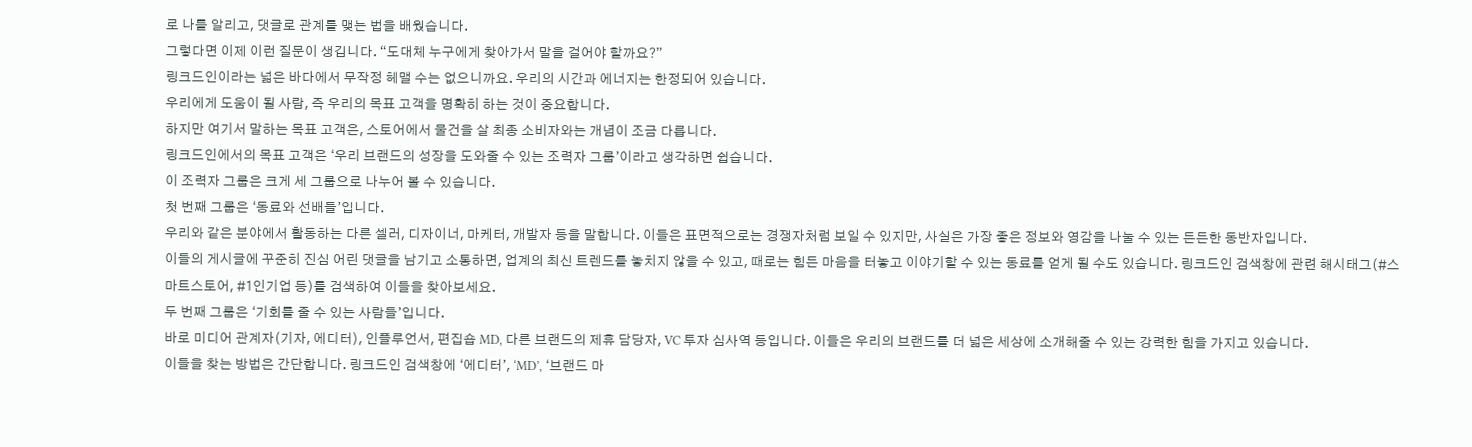로 나를 알리고, 댓글로 관계를 맺는 법을 배웠습니다.
그렇다면 이제 이런 질문이 생깁니다. “도대체 누구에게 찾아가서 말을 걸어야 할까요?”
링크드인이라는 넓은 바다에서 무작정 헤맬 수는 없으니까요. 우리의 시간과 에너지는 한정되어 있습니다.
우리에게 도움이 될 사람, 즉 우리의 목표 고객을 명확히 하는 것이 중요합니다.
하지만 여기서 말하는 목표 고객은, 스토어에서 물건을 살 최종 소비자와는 개념이 조금 다릅니다.
링크드인에서의 목표 고객은 ‘우리 브랜드의 성장을 도와줄 수 있는 조력자 그룹’이라고 생각하면 쉽습니다.
이 조력자 그룹은 크게 세 그룹으로 나누어 볼 수 있습니다.
첫 번째 그룹은 ‘동료와 선배들’입니다.
우리와 같은 분야에서 활동하는 다른 셀러, 디자이너, 마케터, 개발자 등을 말합니다. 이들은 표면적으로는 경쟁자처럼 보일 수 있지만, 사실은 가장 좋은 정보와 영감을 나눌 수 있는 든든한 동반자입니다.
이들의 게시글에 꾸준히 진심 어린 댓글을 남기고 소통하면, 업계의 최신 트렌드를 놓치지 않을 수 있고, 때로는 힘든 마음을 터놓고 이야기할 수 있는 동료를 얻게 될 수도 있습니다. 링크드인 검색창에 관련 해시태그(#스마트스토어, #1인기업 등)를 검색하여 이들을 찾아보세요.
두 번째 그룹은 ‘기회를 줄 수 있는 사람들’입니다.
바로 미디어 관계자(기자, 에디터), 인플루언서, 편집숍 MD, 다른 브랜드의 제휴 담당자, VC 투자 심사역 등입니다. 이들은 우리의 브랜드를 더 넓은 세상에 소개해줄 수 있는 강력한 힘을 가지고 있습니다.
이들을 찾는 방법은 간단합니다. 링크드인 검색창에 ‘에디터’, ‘MD’, ‘브랜드 마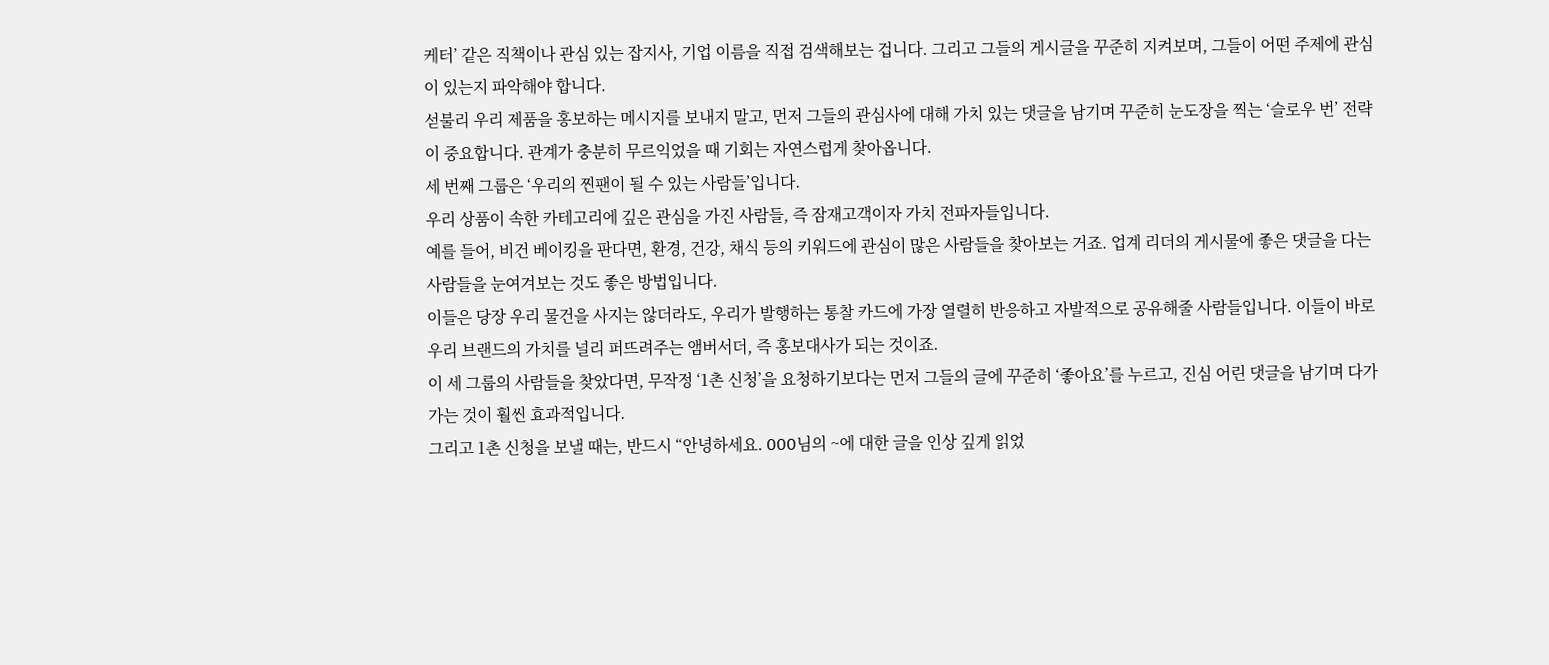케터’ 같은 직책이나 관심 있는 잡지사, 기업 이름을 직접 검색해보는 겁니다. 그리고 그들의 게시글을 꾸준히 지켜보며, 그들이 어떤 주제에 관심이 있는지 파악해야 합니다.
섣불리 우리 제품을 홍보하는 메시지를 보내지 말고, 먼저 그들의 관심사에 대해 가치 있는 댓글을 남기며 꾸준히 눈도장을 찍는 ‘슬로우 번’ 전략이 중요합니다. 관계가 충분히 무르익었을 때 기회는 자연스럽게 찾아옵니다.
세 번째 그룹은 ‘우리의 찐팬이 될 수 있는 사람들’입니다.
우리 상품이 속한 카테고리에 깊은 관심을 가진 사람들, 즉 잠재고객이자 가치 전파자들입니다.
예를 들어, 비건 베이킹을 판다면, 환경, 건강, 채식 등의 키워드에 관심이 많은 사람들을 찾아보는 거죠. 업계 리더의 게시물에 좋은 댓글을 다는 사람들을 눈여겨보는 것도 좋은 방법입니다.
이들은 당장 우리 물건을 사지는 않더라도, 우리가 발행하는 통찰 카드에 가장 열렬히 반응하고 자발적으로 공유해줄 사람들입니다. 이들이 바로 우리 브랜드의 가치를 널리 퍼뜨려주는 앰버서더, 즉 홍보대사가 되는 것이죠.
이 세 그룹의 사람들을 찾았다면, 무작정 ‘1촌 신청’을 요청하기보다는 먼저 그들의 글에 꾸준히 ‘좋아요’를 누르고, 진심 어린 댓글을 남기며 다가가는 것이 훨씬 효과적입니다.
그리고 1촌 신청을 보낼 때는, 반드시 “안녕하세요. OOO님의 ~에 대한 글을 인상 깊게 읽었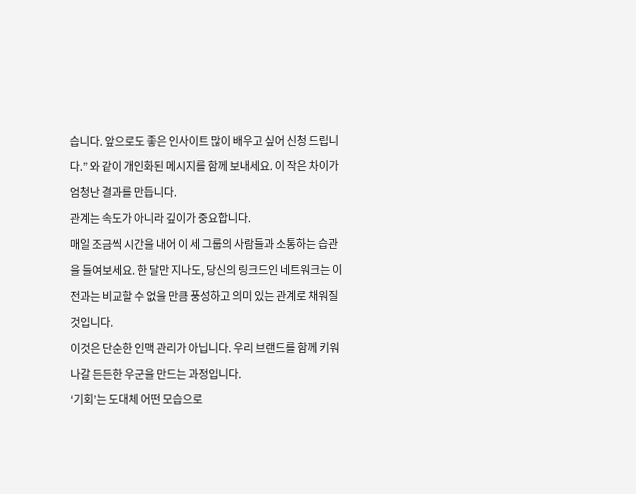습니다. 앞으로도 좋은 인사이트 많이 배우고 싶어 신청 드립니다.” 와 같이 개인화된 메시지를 함께 보내세요. 이 작은 차이가 엄청난 결과를 만듭니다.
관계는 속도가 아니라 깊이가 중요합니다.
매일 조금씩 시간을 내어 이 세 그룹의 사람들과 소통하는 습관을 들여보세요. 한 달만 지나도, 당신의 링크드인 네트워크는 이전과는 비교할 수 없을 만큼 풍성하고 의미 있는 관계로 채워질 것입니다.
이것은 단순한 인맥 관리가 아닙니다. 우리 브랜드를 함께 키워나갈 든든한 우군을 만드는 과정입니다.
‘기회’는 도대체 어떤 모습으로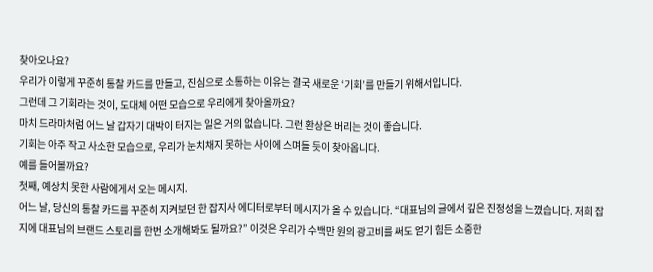찾아오나요?
우리가 이렇게 꾸준히 통찰 카드를 만들고, 진심으로 소통하는 이유는 결국 새로운 ‘기회’를 만들기 위해서입니다.
그런데 그 기회라는 것이, 도대체 어떤 모습으로 우리에게 찾아올까요?
마치 드라마처럼 어느 날 갑자기 대박이 터지는 일은 거의 없습니다. 그런 환상은 버리는 것이 좋습니다.
기회는 아주 작고 사소한 모습으로, 우리가 눈치채지 못하는 사이에 스며들 듯이 찾아옵니다.
예를 들어볼까요?
첫째, 예상치 못한 사람에게서 오는 메시지.
어느 날, 당신의 통찰 카드를 꾸준히 지켜보던 한 잡지사 에디터로부터 메시지가 올 수 있습니다. “대표님의 글에서 깊은 진정성을 느꼈습니다. 저희 잡지에 대표님의 브랜드 스토리를 한번 소개해봐도 될까요?” 이것은 우리가 수백만 원의 광고비를 써도 얻기 힘든 소중한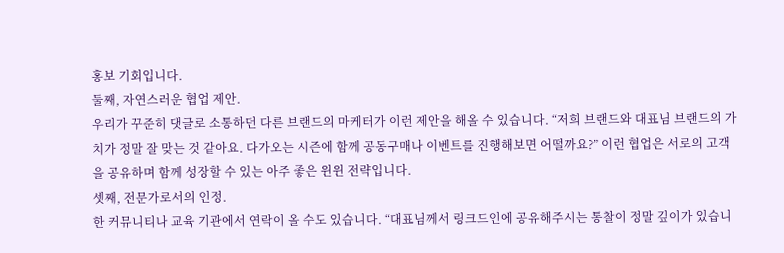홍보 기회입니다.
둘째, 자연스러운 협업 제안.
우리가 꾸준히 댓글로 소통하던 다른 브랜드의 마케터가 이런 제안을 해올 수 있습니다. “저희 브랜드와 대표님 브랜드의 가치가 정말 잘 맞는 것 같아요. 다가오는 시즌에 함께 공동구매나 이벤트를 진행해보면 어떨까요?” 이런 협업은 서로의 고객을 공유하며 함께 성장할 수 있는 아주 좋은 윈윈 전략입니다.
셋째, 전문가로서의 인정.
한 커뮤니티나 교육 기관에서 연락이 올 수도 있습니다. “대표님께서 링크드인에 공유해주시는 통찰이 정말 깊이가 있습니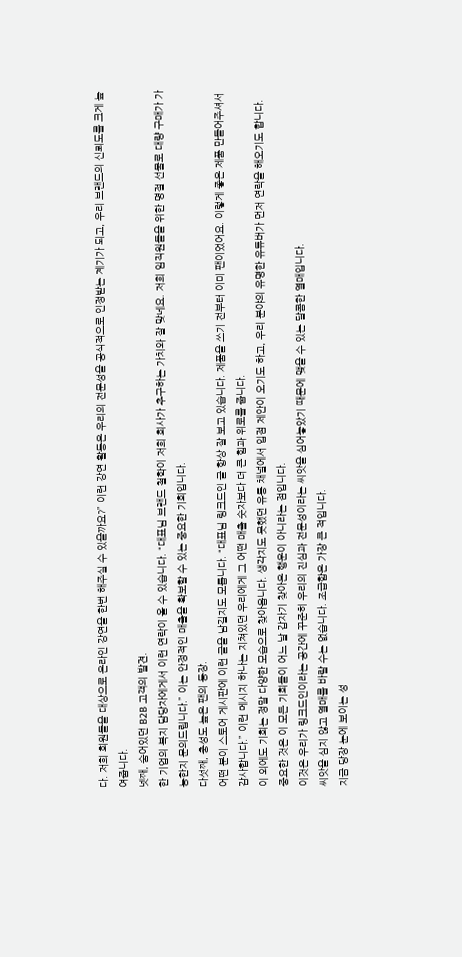다. 저희 회원들을 대상으로 온라인 강연을 한번 해주실 수 있을까요?” 이런 강연 활동은 우리의 전문성을 공식적으로 인정받는 계기가 되고, 우리 브랜드의 신뢰도를 크게 높여줍니다.
넷째, 숨어있던 B2B 고객의 발견.
한 기업의 복지 담당자에게서 이런 연락이 올 수 있습니다. “대표님 브랜드 철학이 저희 회사가 추구하는 가치와 잘 맞네요. 저희 임직원들을 위한 명절 선물로 대량 구매가 가능한지 문의드립니다.” 이는 안정적인 매출을 확보할 수 있는 중요한 기회입니다.
다섯째, 충성도 높은 팬의 등장.
어떤 분이 스토어 게시판에 이런 글을 남길지도 모릅니다. “대표님 링크드인 글 항상 잘 보고 있습니다. 제품을 쓰기 전부터 이미 팬이었어요. 이렇게 좋은 제품 만들어주셔서 감사합니다.” 이런 메시지 하나는 지쳐있던 우리에게 그 어떤 매출 숫자보다 더 큰 힘과 위로를 줍니다.
이 외에도 기회는 정말 다양한 모습으로 찾아옵니다. 생각지도 못했던 유통 채널에서 입점 제안이 오기도 하고, 우리 분야의 유명한 유튜버가 먼저 연락을 해오기도 합니다.
중요한 것은 이 모든 기회들이 어느 날 갑자기 찾아온 행운이 아니라는 점입니다.
이것은 우리가 링크드인이라는 공간에 꾸준히 우리의 진심과 전문성이라는 씨앗을 심어놓았기 때문에 맺을 수 있는 달콤한 열매입니다.
씨앗을 심지 않고 열매를 바랄 수는 없습니다. 조급함은 가장 큰 적입니다.
지금 당장 눈에 보이는 성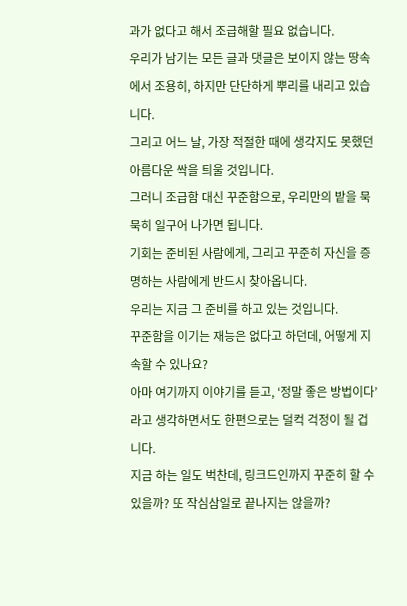과가 없다고 해서 조급해할 필요 없습니다.
우리가 남기는 모든 글과 댓글은 보이지 않는 땅속에서 조용히, 하지만 단단하게 뿌리를 내리고 있습니다.
그리고 어느 날, 가장 적절한 때에 생각지도 못했던 아름다운 싹을 틔울 것입니다.
그러니 조급함 대신 꾸준함으로, 우리만의 밭을 묵묵히 일구어 나가면 됩니다.
기회는 준비된 사람에게, 그리고 꾸준히 자신을 증명하는 사람에게 반드시 찾아옵니다.
우리는 지금 그 준비를 하고 있는 것입니다.
꾸준함을 이기는 재능은 없다고 하던데, 어떻게 지속할 수 있나요?
아마 여기까지 이야기를 듣고, ‘정말 좋은 방법이다’라고 생각하면서도 한편으로는 덜컥 걱정이 될 겁니다.
지금 하는 일도 벅찬데, 링크드인까지 꾸준히 할 수 있을까? 또 작심삼일로 끝나지는 않을까?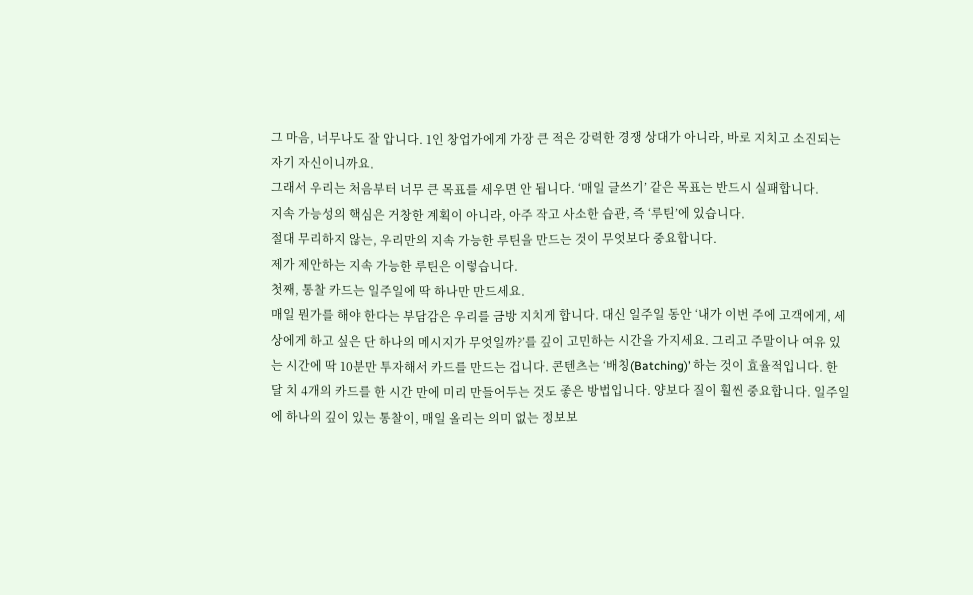그 마음, 너무나도 잘 압니다. 1인 창업가에게 가장 큰 적은 강력한 경쟁 상대가 아니라, 바로 지치고 소진되는 자기 자신이니까요.
그래서 우리는 처음부터 너무 큰 목표를 세우면 안 됩니다. ‘매일 글쓰기’ 같은 목표는 반드시 실패합니다.
지속 가능성의 핵심은 거창한 계획이 아니라, 아주 작고 사소한 습관, 즉 ‘루틴’에 있습니다.
절대 무리하지 않는, 우리만의 지속 가능한 루틴을 만드는 것이 무엇보다 중요합니다.
제가 제안하는 지속 가능한 루틴은 이렇습니다.
첫째, 통찰 카드는 일주일에 딱 하나만 만드세요.
매일 뭔가를 해야 한다는 부담감은 우리를 금방 지치게 합니다. 대신 일주일 동안 ‘내가 이번 주에 고객에게, 세상에게 하고 싶은 단 하나의 메시지가 무엇일까?’를 깊이 고민하는 시간을 가지세요. 그리고 주말이나 여유 있는 시간에 딱 10분만 투자해서 카드를 만드는 겁니다. 콘텐츠는 ‘배칭(Batching)’ 하는 것이 효율적입니다. 한 달 치 4개의 카드를 한 시간 만에 미리 만들어두는 것도 좋은 방법입니다. 양보다 질이 훨씬 중요합니다. 일주일에 하나의 깊이 있는 통찰이, 매일 올리는 의미 없는 정보보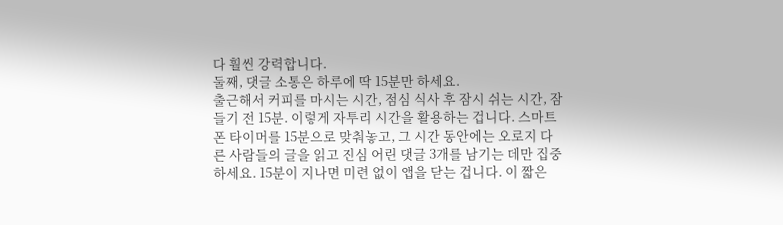다 훨씬 강력합니다.
둘째, 댓글 소통은 하루에 딱 15분만 하세요.
출근해서 커피를 마시는 시간, 점심 식사 후 잠시 쉬는 시간, 잠들기 전 15분. 이렇게 자투리 시간을 활용하는 겁니다. 스마트폰 타이머를 15분으로 맞춰놓고, 그 시간 동안에는 오로지 다른 사람들의 글을 읽고 진심 어린 댓글 3개를 남기는 데만 집중하세요. 15분이 지나면 미련 없이 앱을 닫는 겁니다. 이 짧은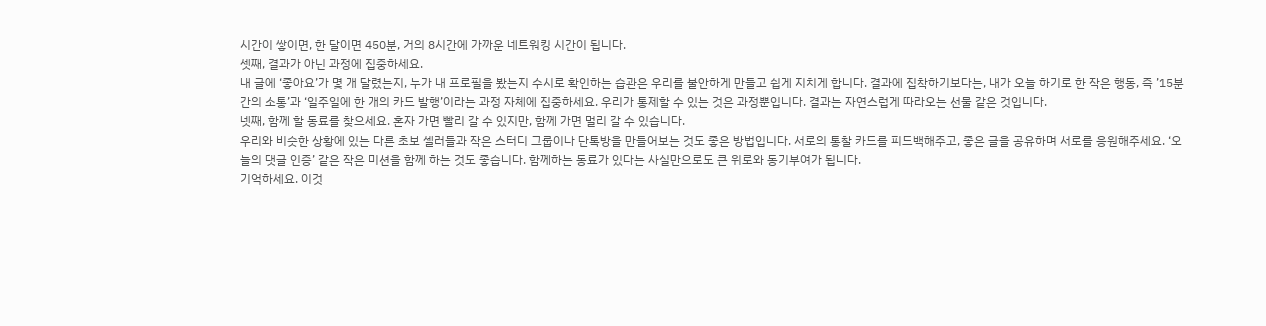시간이 쌓이면, 한 달이면 450분, 거의 8시간에 가까운 네트워킹 시간이 됩니다.
셋째, 결과가 아닌 과정에 집중하세요.
내 글에 ‘좋아요’가 몇 개 달렸는지, 누가 내 프로필을 봤는지 수시로 확인하는 습관은 우리를 불안하게 만들고 쉽게 지치게 합니다. 결과에 집착하기보다는, 내가 오늘 하기로 한 작은 행동, 즉 ’15분간의 소통’과 ‘일주일에 한 개의 카드 발행’이라는 과정 자체에 집중하세요. 우리가 통제할 수 있는 것은 과정뿐입니다. 결과는 자연스럽게 따라오는 선물 같은 것입니다.
넷째, 함께 할 동료를 찾으세요. 혼자 가면 빨리 갈 수 있지만, 함께 가면 멀리 갈 수 있습니다.
우리와 비슷한 상황에 있는 다른 초보 셀러들과 작은 스터디 그룹이나 단톡방을 만들어보는 것도 좋은 방법입니다. 서로의 통찰 카드를 피드백해주고, 좋은 글을 공유하며 서로를 응원해주세요. ‘오늘의 댓글 인증’ 같은 작은 미션을 함께 하는 것도 좋습니다. 함께하는 동료가 있다는 사실만으로도 큰 위로와 동기부여가 됩니다.
기억하세요. 이것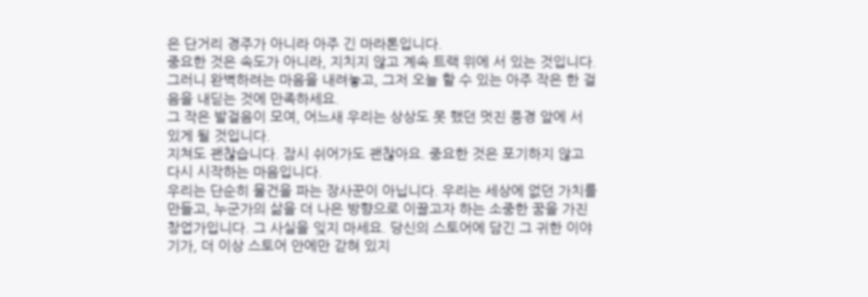은 단거리 경주가 아니라 아주 긴 마라톤입니다.
중요한 것은 속도가 아니라, 지치지 않고 계속 트랙 위에 서 있는 것입니다.
그러니 완벽하려는 마음을 내려놓고, 그저 오늘 할 수 있는 아주 작은 한 걸음을 내딛는 것에 만족하세요.
그 작은 발걸음이 모여, 어느새 우리는 상상도 못 했던 멋진 풍경 앞에 서 있게 될 것입니다.
지쳐도 괜찮습니다. 잠시 쉬어가도 괜찮아요. 중요한 것은 포기하지 않고 다시 시작하는 마음입니다.
우리는 단순히 물건을 파는 장사꾼이 아닙니다. 우리는 세상에 없던 가치를 만들고, 누군가의 삶을 더 나은 방향으로 이끌고자 하는 소중한 꿈을 가진 창업가입니다. 그 사실을 잊지 마세요. 당신의 스토어에 담긴 그 귀한 이야기가, 더 이상 스토어 안에만 갇혀 있지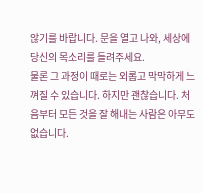않기를 바랍니다. 문을 열고 나와, 세상에 당신의 목소리를 들려주세요.
물론 그 과정이 때로는 외롭고 막막하게 느껴질 수 있습니다. 하지만 괜찮습니다. 처음부터 모든 것을 잘 해내는 사람은 아무도 없습니다.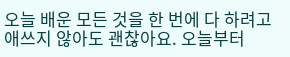오늘 배운 모든 것을 한 번에 다 하려고 애쓰지 않아도 괜찮아요. 오늘부터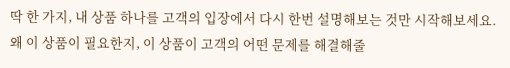딱 한 가지, 내 상품 하나를 고객의 입장에서 다시 한번 설명해보는 것만 시작해보세요. 왜 이 상품이 필요한지, 이 상품이 고객의 어떤 문제를 해결해줄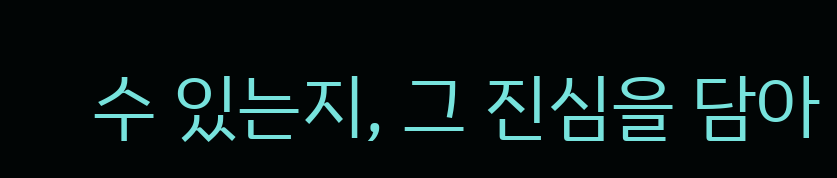수 있는지, 그 진심을 담아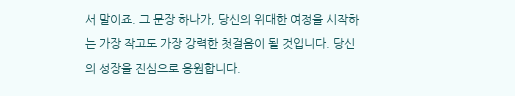서 말이죠. 그 문장 하나가, 당신의 위대한 여정을 시작하는 가장 작고도 가장 강력한 첫걸음이 될 것입니다. 당신의 성장을 진심으로 응원합니다.